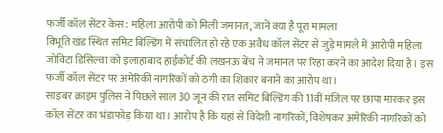फर्जी कॉल सेंटर केस: महिला आरोपी को मिली जमानत, जानें क्या है पूरा मामला
विभूति खंड स्थित समिट बिल्डिंग में संचालित हो रहे एक अवैध कॉल सेंटर से जुड़े मामले में आरोपी महिला जोविटा डिसिल्वा को इलाहाबाद हाईकोर्ट की लखनऊ बेंच ने जमानत पर रिहा करने का आदेश दिया है। इस फर्जी कॉल सेंटर पर अमेरिकी नागरिकों को ठगी का शिकार बनाने का आरोप था।
साइबर क्राइम पुलिस ने पिछले साल 30 जून की रात समिट बिल्डिंग की 11वीं मंजिल पर छापा मारकर इस कॉल सेंटर का भंडाफोड़ किया था। आरोप है कि यहां से विदेशी नागरिकों, विशेषकर अमेरिकी नागरिकों को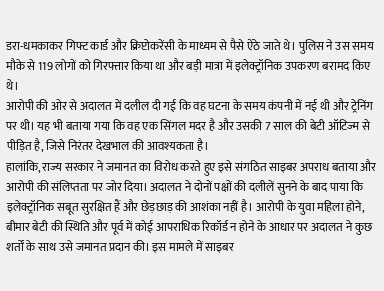डरा-धमकाकर गिफ्ट कार्ड और क्रिप्टोकरेंसी के माध्यम से पैसे ऐंठे जाते थे। पुलिस ने उस समय मौके से 119 लोगों को गिरफ्तार किया था और बड़ी मात्रा में इलेक्ट्रॉनिक उपकरण बरामद किए थे।
आरोपी की ओर से अदालत में दलील दी गई कि वह घटना के समय कंपनी में नई थी और ट्रेनिंग पर थी। यह भी बताया गया कि वह एक सिंगल मदर है और उसकी 7 साल की बेटी ऑटिज्म से पीड़ित है, जिसे निरंतर देखभाल की आवश्यकता है।
हालांकि, राज्य सरकार ने जमानत का विरोध करते हुए इसे संगठित साइबर अपराध बताया और आरोपी की संलिप्तता पर जोर दिया। अदालत ने दोनों पक्षों की दलीलें सुनने के बाद पाया कि इलेक्ट्रॉनिक सबूत सुरक्षित हैं और छेड़छाड़ की आशंका नहीं है। आरोपी के युवा महिला होने, बीमार बेटी की स्थिति और पूर्व में कोई आपराधिक रिकॉर्ड न होने के आधार पर अदालत ने कुछ शर्तों के साथ उसे जमानत प्रदान की। इस मामले में साइबर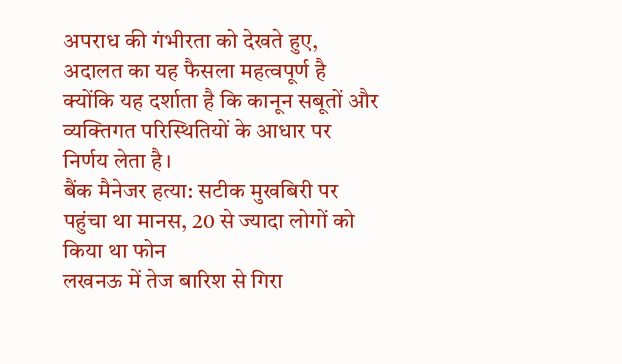अपराध की गंभीरता को देखते हुए, अदालत का यह फैसला महत्वपूर्ण है क्योंकि यह दर्शाता है कि कानून सबूतों और व्यक्तिगत परिस्थितियों के आधार पर निर्णय लेता है।
बैंक मैनेजर हत्या: सटीक मुखबिरी पर पहुंचा था मानस, 20 से ज्यादा लोगों को किया था फोन
लखनऊ में तेज बारिश से गिरा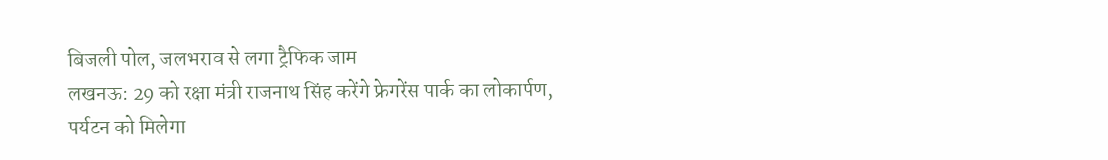बिजली पोल, जलभराव से लगा ट्रैफिक जाम
लखनऊ: 29 को रक्षा मंत्री राजनाथ सिंह करेंगे फ्रेगरेंस पार्क का लोकार्पण, पर्यटन को मिलेगा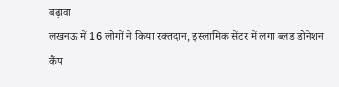बढ़ावा
लखनऊ में 16 लोगों ने किया रक्तदान, इस्लामिक सेंटर में लगा ब्लड डोनेशन कैंप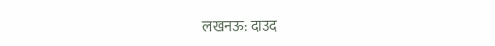लखनऊ: दाउद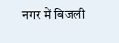नगर में बिजली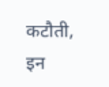कटौती, इन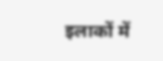इलाकों में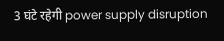3 घंटे रहेगी power supply disruption